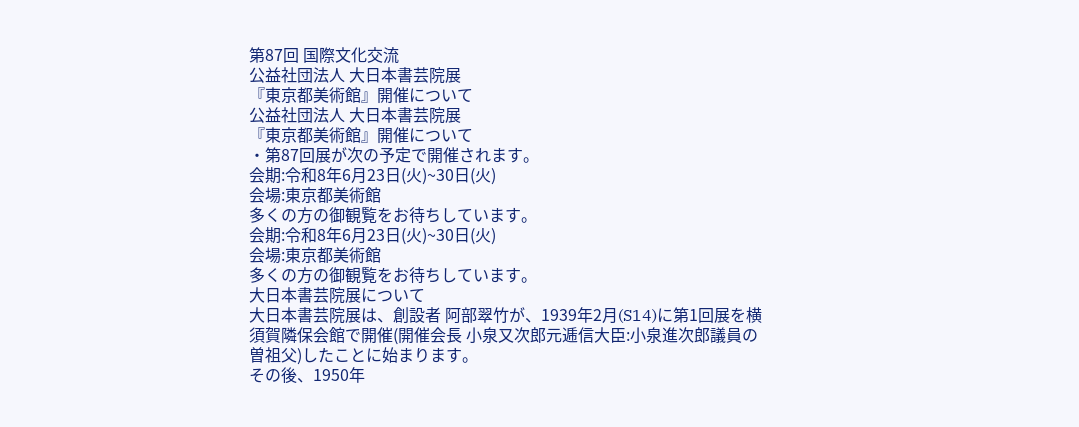第87回 国際文化交流
公益社団法人 大日本書芸院展
『東京都美術館』開催について
公益社団法人 大日本書芸院展
『東京都美術館』開催について
・第87回展が次の予定で開催されます。
会期:令和8年6月23日(火)~30日(火)
会場:東京都美術館
多くの方の御観覧をお待ちしています。
会期:令和8年6月23日(火)~30日(火)
会場:東京都美術館
多くの方の御観覧をお待ちしています。
大日本書芸院展について
大日本書芸院展は、創設者 阿部翠竹が、1939年2月(S14)に第1回展を横須賀隣保会館で開催(開催会長 小泉又次郎元逓信大臣:小泉進次郎議員の曽祖父)したことに始まります。
その後、1950年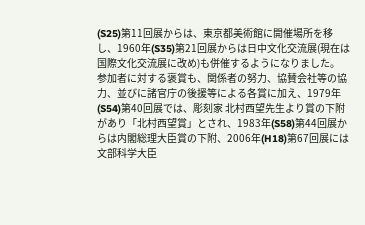(S25)第11回展からは、東京都美術館に開催場所を移し、1960年(S35)第21回展からは日中文化交流展(現在は国際文化交流展に改め)も併催するようになりました。
参加者に対する褒賞も、関係者の努力、協賛会社等の協力、並びに諸官庁の後援等による各賞に加え、1979年(S54)第40回展では、彫刻家 北村西望先生より賞の下附があり「北村西望賞」とされ、1983年(S58)第44回展からは内閣総理大臣賞の下附、2006年(H18)第67回展には文部科学大臣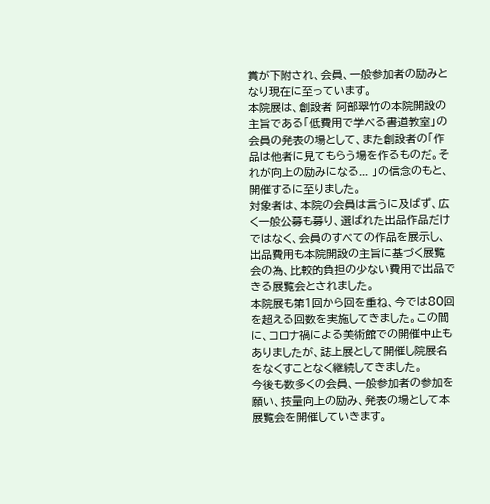賞が下附され、会員、一般参加者の励みとなり現在に至っています。
本院展は、創設者 阿部翠竹の本院開設の主旨である「低費用で学べる書道教室」の会員の発表の場として、また創設者の「作品は他者に見てもらう場を作るものだ。それが向上の励みになる... 」の信念のもと、開催するに至りました。
対象者は、本院の会員は言うに及ばず、広く一般公募も募り、選ばれた出品作品だけではなく、会員のすべての作品を展示し、出品費用も本院開設の主旨に基づく展覧会の為、比較的負担の少ない費用で出品できる展覧会とされました。
本院展も第1回から回を重ね、今では80回を超える回数を実施してきました。この間に、コロナ禍による美術館での開催中止もありましたが、誌上展として開催し院展名をなくすことなく継続してきました。
今後も数多くの会員、一般参加者の参加を願い、技量向上の励み、発表の場として本展覧会を開催していきます。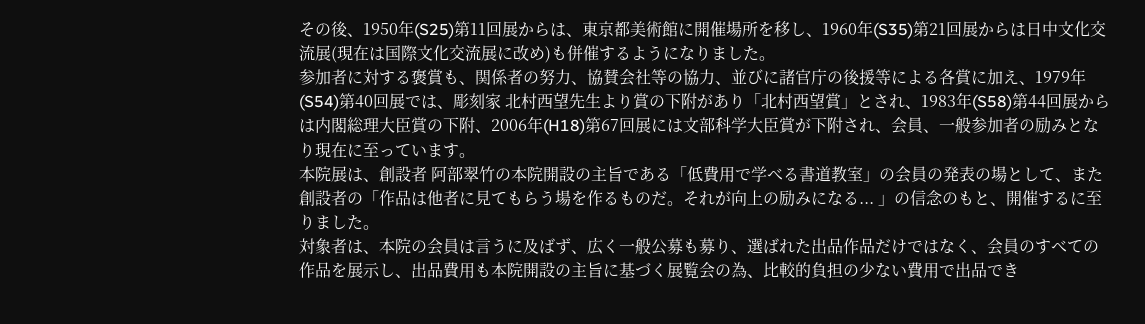その後、1950年(S25)第11回展からは、東京都美術館に開催場所を移し、1960年(S35)第21回展からは日中文化交流展(現在は国際文化交流展に改め)も併催するようになりました。
参加者に対する褒賞も、関係者の努力、協賛会社等の協力、並びに諸官庁の後援等による各賞に加え、1979年(S54)第40回展では、彫刻家 北村西望先生より賞の下附があり「北村西望賞」とされ、1983年(S58)第44回展からは内閣総理大臣賞の下附、2006年(H18)第67回展には文部科学大臣賞が下附され、会員、一般参加者の励みとなり現在に至っています。
本院展は、創設者 阿部翠竹の本院開設の主旨である「低費用で学べる書道教室」の会員の発表の場として、また創設者の「作品は他者に見てもらう場を作るものだ。それが向上の励みになる... 」の信念のもと、開催するに至りました。
対象者は、本院の会員は言うに及ばず、広く一般公募も募り、選ばれた出品作品だけではなく、会員のすべての作品を展示し、出品費用も本院開設の主旨に基づく展覧会の為、比較的負担の少ない費用で出品でき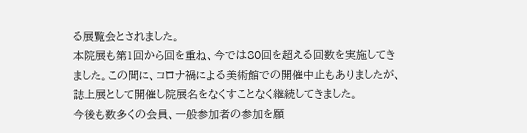る展覧会とされました。
本院展も第1回から回を重ね、今では80回を超える回数を実施してきました。この間に、コロナ禍による美術館での開催中止もありましたが、誌上展として開催し院展名をなくすことなく継続してきました。
今後も数多くの会員、一般参加者の参加を願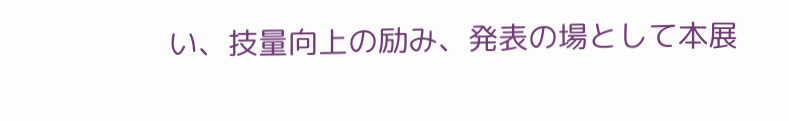い、技量向上の励み、発表の場として本展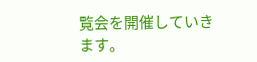覧会を開催していきます。